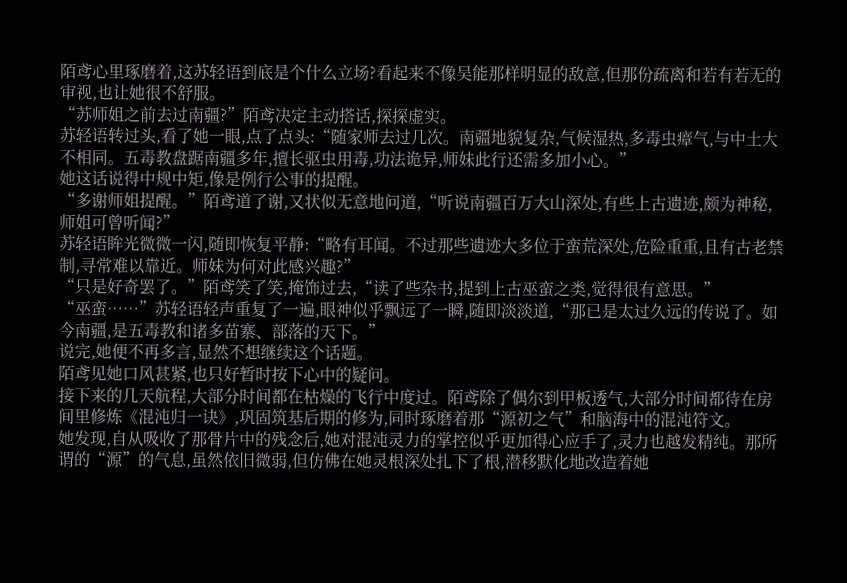陌鸢心里琢磨着,这苏轻语到底是个什么立场?看起来不像吴能那样明显的敌意,但那份疏离和若有若无的审视,也让她很不舒服。
“苏师姐之前去过南疆?”陌鸢决定主动搭话,探探虚实。
苏轻语转过头,看了她一眼,点了点头:“随家师去过几次。南疆地貌复杂,气候湿热,多毒虫瘴气,与中土大不相同。五毒教盘踞南疆多年,擅长驱虫用毒,功法诡异,师妹此行还需多加小心。”
她这话说得中规中矩,像是例行公事的提醒。
“多谢师姐提醒。”陌鸢道了谢,又状似无意地问道,“听说南疆百万大山深处,有些上古遗迹,颇为神秘,师姐可曾听闻?”
苏轻语眸光微微一闪,随即恢复平静:“略有耳闻。不过那些遗迹大多位于蛮荒深处,危险重重,且有古老禁制,寻常难以靠近。师妹为何对此感兴趣?”
“只是好奇罢了。”陌鸢笑了笑,掩饰过去,“读了些杂书,提到上古巫蛮之类,觉得很有意思。”
“巫蛮……”苏轻语轻声重复了一遍,眼神似乎飘远了一瞬,随即淡淡道,“那已是太过久远的传说了。如今南疆,是五毒教和诸多苗寨、部落的天下。”
说完,她便不再多言,显然不想继续这个话题。
陌鸢见她口风甚紧,也只好暂时按下心中的疑问。
接下来的几天航程,大部分时间都在枯燥的飞行中度过。陌鸢除了偶尔到甲板透气,大部分时间都待在房间里修炼《混沌归一诀》,巩固筑基后期的修为,同时琢磨着那“源初之气”和脑海中的混沌符文。
她发现,自从吸收了那骨片中的残念后,她对混沌灵力的掌控似乎更加得心应手了,灵力也越发精纯。那所谓的“源”的气息,虽然依旧微弱,但仿佛在她灵根深处扎下了根,潜移默化地改造着她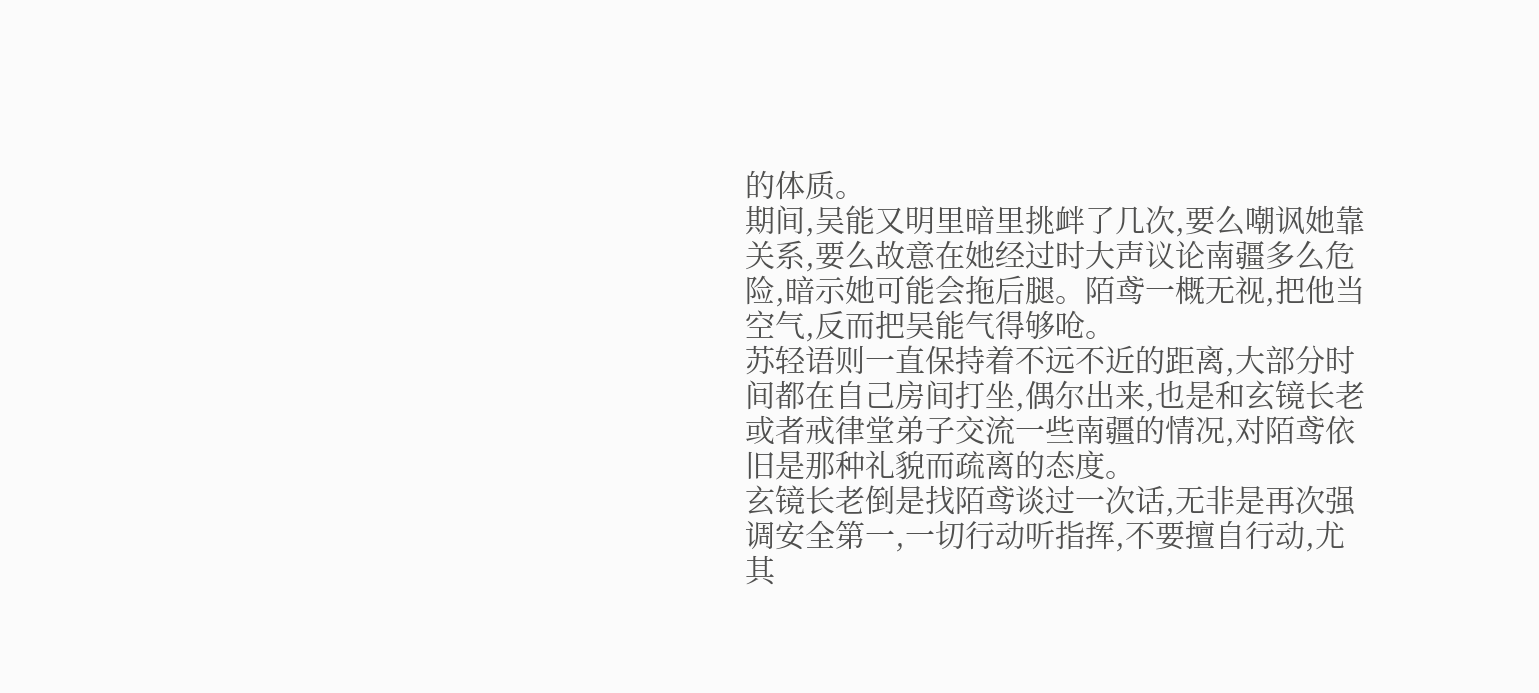的体质。
期间,吴能又明里暗里挑衅了几次,要么嘲讽她靠关系,要么故意在她经过时大声议论南疆多么危险,暗示她可能会拖后腿。陌鸢一概无视,把他当空气,反而把吴能气得够呛。
苏轻语则一直保持着不远不近的距离,大部分时间都在自己房间打坐,偶尔出来,也是和玄镜长老或者戒律堂弟子交流一些南疆的情况,对陌鸢依旧是那种礼貌而疏离的态度。
玄镜长老倒是找陌鸢谈过一次话,无非是再次强调安全第一,一切行动听指挥,不要擅自行动,尤其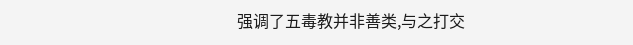强调了五毒教并非善类,与之打交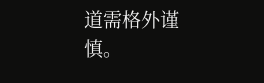道需格外谨慎。